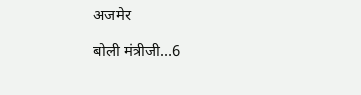अजमेर

बोली मंत्रीजी…6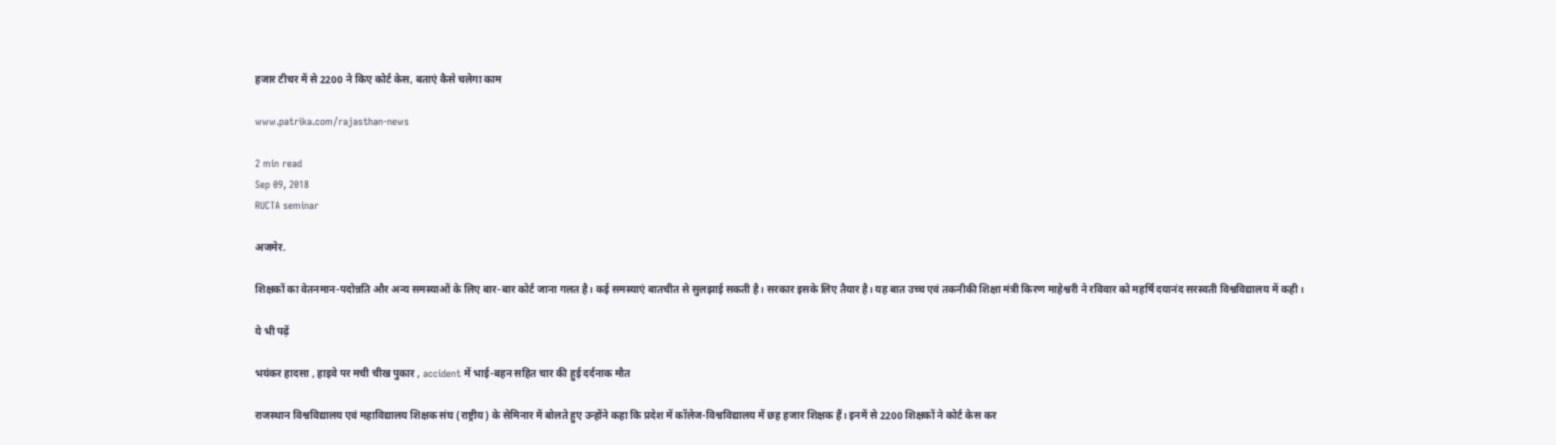हजार टीचर में से 2200 ने किए कोर्ट केस, बताएं कैसे चलेगा काम

www.patrika.com/rajasthan-news

2 min read
Sep 09, 2018
RUCTA seminar

अजमेर.

शिक्षकों का वेतनमान-पदोन्नति और अन्य समस्याओं के लिए बार-बार कोर्ट जाना गलत है। कई समस्याएं बातचीत से सुलझाई सकती है। सरकार इसके लिए तैयार है। यह बात उच्च एवं तकनीकी शिक्षा मंत्री किरण माहेश्वरी ने रविवार को महर्षि दयानंद सरस्वती विश्वविद्यालय में कही।

ये भी पढ़ें

भयंकर हादसा , हाइवे पर मची चीख पुकार , accident में भाई-बहन सहित चार की हुई दर्दनाक मौत

राजस्थान विश्वविद्यालय एवं महाविद्यालय शिक्षक संघ (राष्ट्रीय) के सेमिनार में बोलते हुए उन्होंने कहा कि प्रदेश में कॉलेज-विश्वविद्यालय में छह हजार शिक्षक हैं। इनमें से 2200 शिक्षकों ने कोर्ट केस कर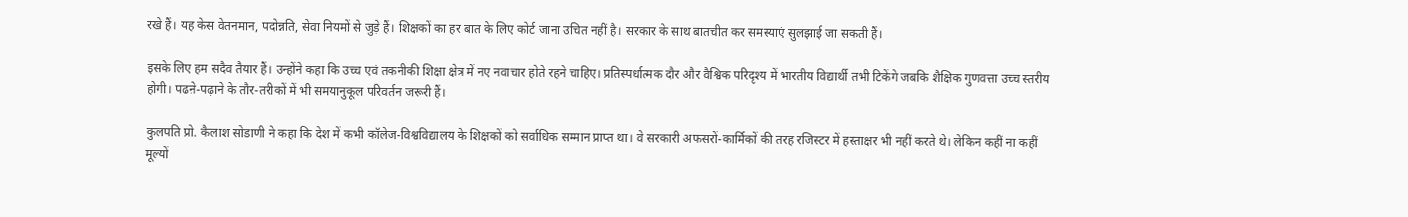रखे हैं। यह केस वेतनमान, पदोन्नति, सेवा नियमों से जुड़े हैं। शिक्षकों का हर बात के लिए कोर्ट जाना उचित नहीं है। सरकार के साथ बातचीत कर समस्याएं सुलझाई जा सकती हैं।

इसके लिए हम सदैव तैयार हैं। उन्होंने कहा कि उच्च एवं तकनीकी शिक्षा क्षेत्र में नए नवाचार होते रहने चाहिए। प्रतिस्पर्धात्मक दौर और वैश्विक परिदृश्य में भारतीय विद्यार्थी तभी टिकेंगे जबकि शैक्षिक गुणवत्ता उच्च स्तरीय होगी। पढऩे-पढ़ाने के तौर-तरीकों में भी समयानुकूल परिवर्तन जरूरी हैं।

कुलपति प्रो. कैलाश सोडाणी ने कहा कि देश में कभी कॉलेज-विश्वविद्यालय के शिक्षकों को सर्वाधिक सम्मान प्राप्त था। वे सरकारी अफसरों-कार्मिकों की तरह रजिस्टर में हस्ताक्षर भी नहीं करते थे। लेकिन कहीं ना कहीं मूल्यों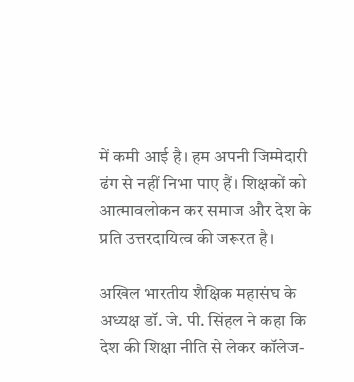में कमी आई है। हम अपनी जिम्मेदारी ढंग से नहीं निभा पाए हैं। शिक्षकों को आत्मावलोकन कर समाज और देश के प्रति उत्तरदायित्व की जरूरत है।

अखिल भारतीय शैक्षिक महासंघ के अध्यक्ष डॉ. जे. पी. सिंहल ने कहा कि देश की शिक्षा नीति से लेकर कॉलेज-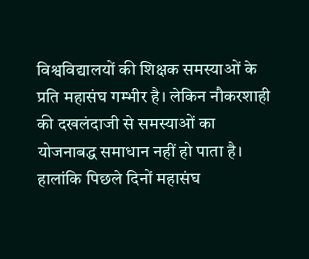विश्वविद्यालयों की शिक्षक समस्याओं के प्रति महासंघ गम्भीर है। लेकिन नौकरशाही की दखलंदाजी से समस्याओं का योजनाबद्ध समाधान नहीं हो पाता है। हालांकि पिछले दिनों महासंघ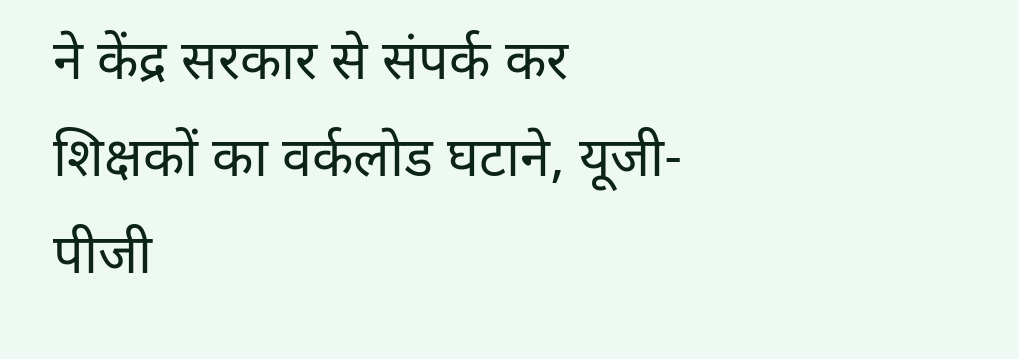ने केंद्र सरकार से संपर्क कर शिक्षकों का वर्कलोड घटाने, यूजी-पीजी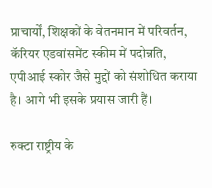प्राचार्यों, शिक्षकों के वेतनमान में परिवर्तन, कॅरियर एडवांसमेंट स्कीम में पदोन्नति, एपीआई स्कोर जैसे मुद्दों को संशोधित कराया है। आगे भी इसके प्रयास जारी हैं।

रुक्टा राष्ट्रीय के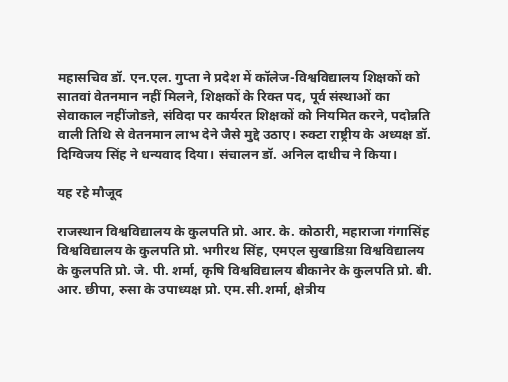महासचिव डॉ. एन.एल. गुप्ता ने प्रदेश में कॉलेज-विश्वविद्यालय शिक्षकों को सातवां वेतनमान नहीं मिलने, शिक्षकों के रिक्त पद, पूर्व संस्थाओं का सेवाकाल नहींजोडऩे, संविदा पर कार्यरत शिक्षकों को नियमित करने, पदोन्नति वाली तिथि से वेतनमान लाभ देने जैसे मुद्दे उठाए। रुक्टा राष्ट्रीय के अध्यक्ष डॉ. दिग्विजय सिंह ने धन्यवाद दिया। संचालन डॉ. अनिल दाधीच ने किया।

यह रहे मौजूद

राजस्थान विश्वविद्यालय के कुलपति प्रो. आर. के. कोठारी, महाराजा गंगासिंह विश्वविद्यालय के कुलपति प्रो. भगीरथ सिंह, एमएल सुखाडिय़ा विश्वविद्यालय के कुलपति प्रो. जे. पी. शर्मा, कृषि विश्वविद्यालय बीकानेर के कुलपति प्रो. बी. आर. छीपा, रुसा के उपाध्यक्ष प्रो. एम.सी.शर्मा, क्षेत्रीय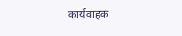कार्यवाहक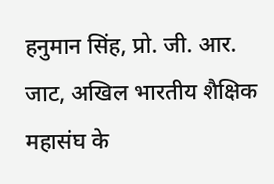हनुमान सिंह, प्रो. जी. आर. जाट, अखिल भारतीय शैक्षिक महासंघ के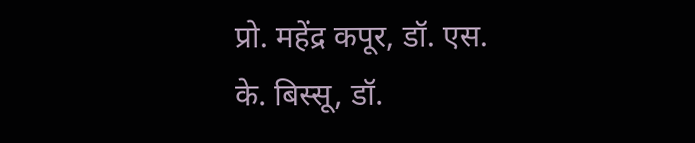प्रो. महेंद्र कपूर, डॉ. एस. के. बिस्सू, डॉ.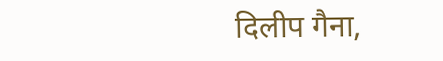दिलीप गैना,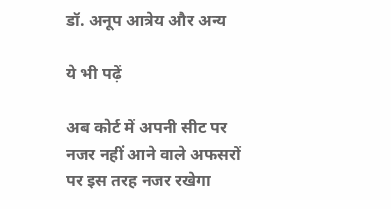डॉ. अनूप आत्रेय और अन्य

ये भी पढ़ें

अब कोर्ट में अपनी सीट पर नजर नहीं आने वाले अफसरों पर इस तरह नजर रखेगा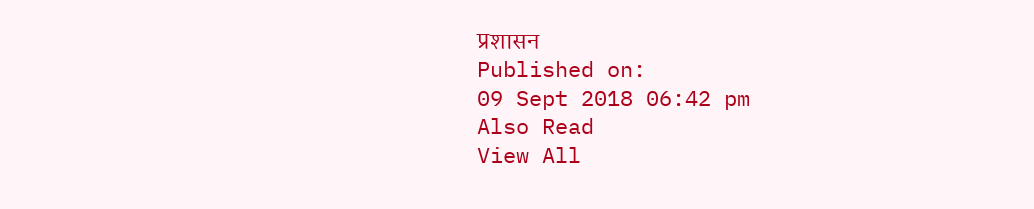प्रशासन
Published on:
09 Sept 2018 06:42 pm
Also Read
View All